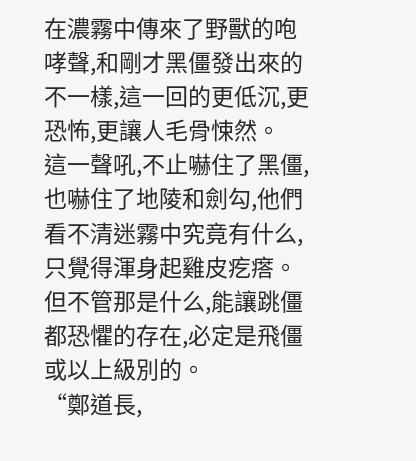在濃霧中傳來了野獸的咆哮聲,和剛才黑僵發出來的不一樣,這一回的更低沉,更恐怖,更讓人毛骨悚然。
這一聲吼,不止嚇住了黑僵,也嚇住了地陵和劍勾,他們看不清迷霧中究竟有什么,只覺得渾身起雞皮疙瘩。
但不管那是什么,能讓跳僵都恐懼的存在,必定是飛僵或以上級別的。
“鄭道長,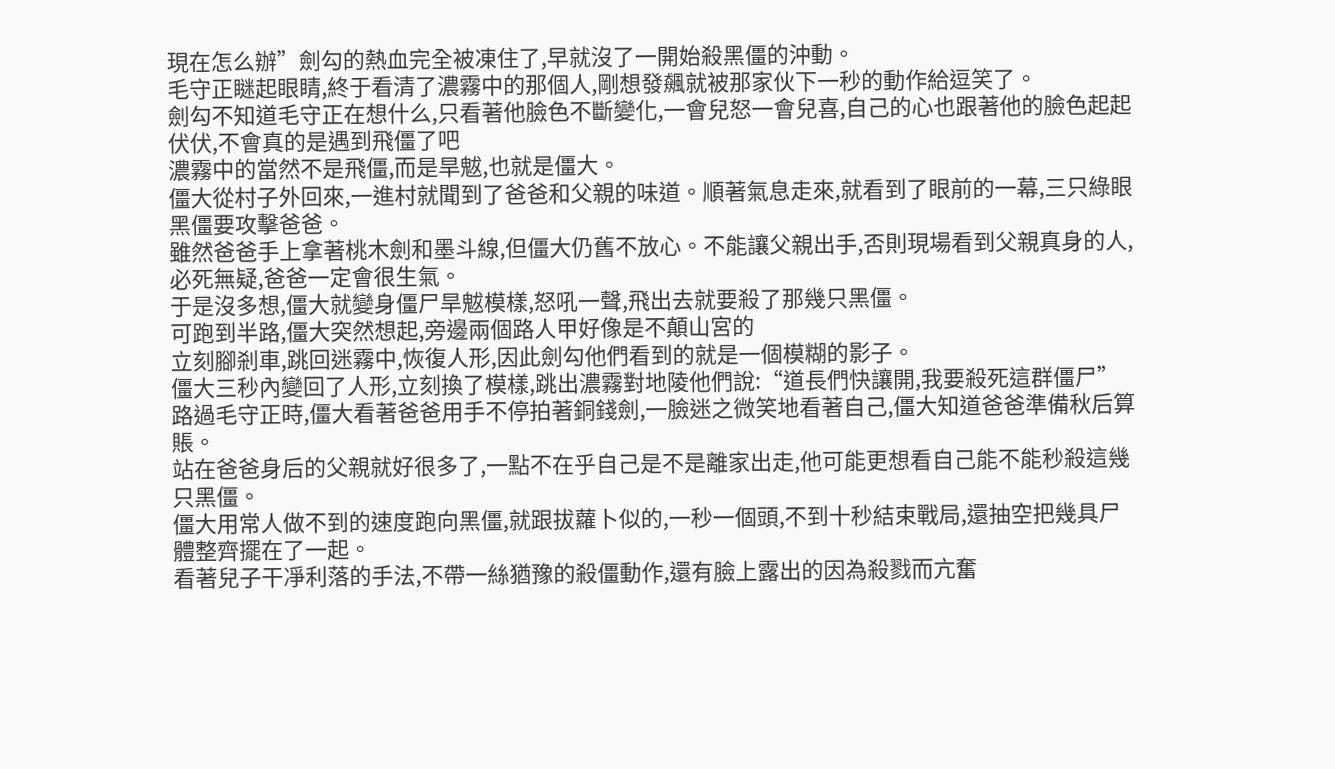現在怎么辦”劍勾的熱血完全被凍住了,早就沒了一開始殺黑僵的沖動。
毛守正瞇起眼睛,終于看清了濃霧中的那個人,剛想發飆就被那家伙下一秒的動作給逗笑了。
劍勾不知道毛守正在想什么,只看著他臉色不斷變化,一會兒怒一會兒喜,自己的心也跟著他的臉色起起伏伏,不會真的是遇到飛僵了吧
濃霧中的當然不是飛僵,而是旱魃,也就是僵大。
僵大從村子外回來,一進村就聞到了爸爸和父親的味道。順著氣息走來,就看到了眼前的一幕,三只綠眼黑僵要攻擊爸爸。
雖然爸爸手上拿著桃木劍和墨斗線,但僵大仍舊不放心。不能讓父親出手,否則現場看到父親真身的人,必死無疑,爸爸一定會很生氣。
于是沒多想,僵大就變身僵尸旱魃模樣,怒吼一聲,飛出去就要殺了那幾只黑僵。
可跑到半路,僵大突然想起,旁邊兩個路人甲好像是不顛山宮的
立刻腳剎車,跳回迷霧中,恢復人形,因此劍勾他們看到的就是一個模糊的影子。
僵大三秒內變回了人形,立刻換了模樣,跳出濃霧對地陵他們說:“道長們快讓開,我要殺死這群僵尸”
路過毛守正時,僵大看著爸爸用手不停拍著銅錢劍,一臉迷之微笑地看著自己,僵大知道爸爸準備秋后算賬。
站在爸爸身后的父親就好很多了,一點不在乎自己是不是離家出走,他可能更想看自己能不能秒殺這幾只黑僵。
僵大用常人做不到的速度跑向黑僵,就跟拔蘿卜似的,一秒一個頭,不到十秒結束戰局,還抽空把幾具尸體整齊擺在了一起。
看著兒子干凈利落的手法,不帶一絲猶豫的殺僵動作,還有臉上露出的因為殺戮而亢奮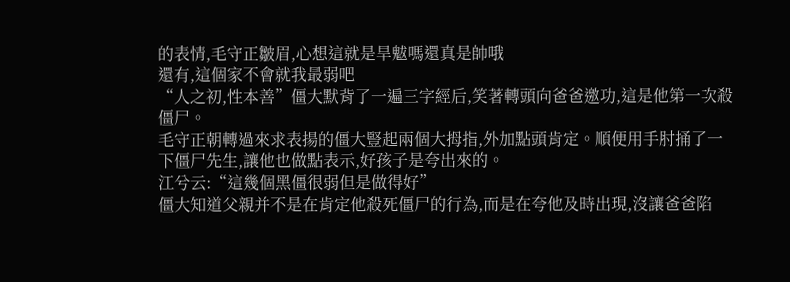的表情,毛守正皺眉,心想這就是旱魃嗎還真是帥哦
還有,這個家不會就我最弱吧
“人之初,性本善”僵大默背了一遍三字經后,笑著轉頭向爸爸邀功,這是他第一次殺僵尸。
毛守正朝轉過來求表揚的僵大豎起兩個大拇指,外加點頭肯定。順便用手肘捅了一下僵尸先生,讓他也做點表示,好孩子是夸出來的。
江兮云:“這幾個黑僵很弱但是做得好”
僵大知道父親并不是在肯定他殺死僵尸的行為,而是在夸他及時出現,沒讓爸爸陷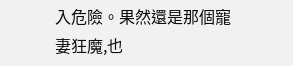入危險。果然還是那個寵妻狂魔,也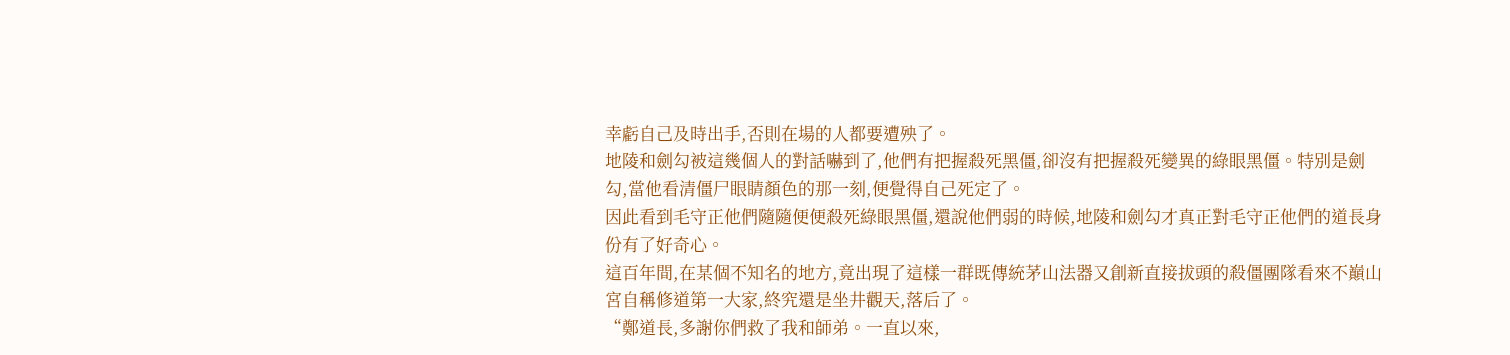幸虧自己及時出手,否則在場的人都要遭殃了。
地陵和劍勾被這幾個人的對話嚇到了,他們有把握殺死黑僵,卻沒有把握殺死變異的綠眼黑僵。特別是劍勾,當他看清僵尸眼睛顏色的那一刻,便覺得自己死定了。
因此看到毛守正他們隨隨便便殺死綠眼黑僵,還說他們弱的時候,地陵和劍勾才真正對毛守正他們的道長身份有了好奇心。
這百年間,在某個不知名的地方,竟出現了這樣一群既傳統茅山法器又創新直接拔頭的殺僵團隊看來不巔山宮自稱修道第一大家,終究還是坐井觀天,落后了。
“鄭道長,多謝你們救了我和師弟。一直以來,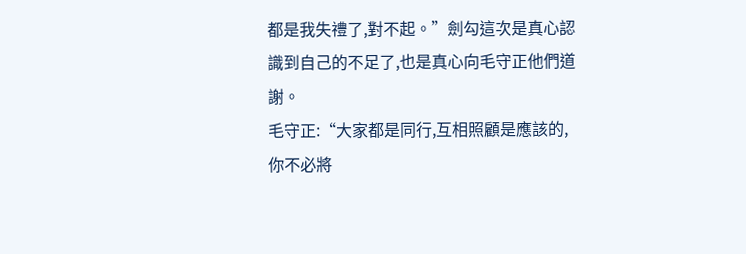都是我失禮了,對不起。”劍勾這次是真心認識到自己的不足了,也是真心向毛守正他們道謝。
毛守正:“大家都是同行,互相照顧是應該的,你不必將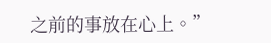之前的事放在心上。”